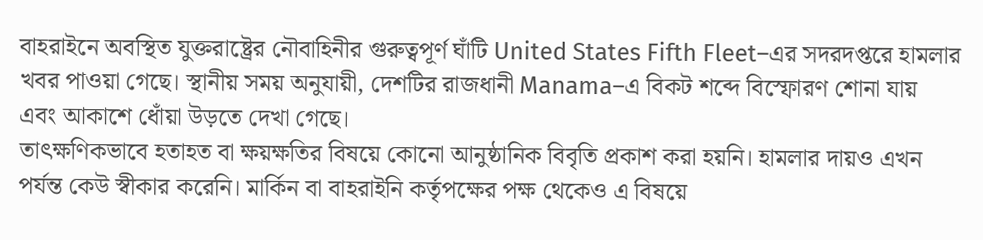বাহরাইনে অবস্থিত যুক্তরাষ্ট্রের নৌবাহিনীর গুরুত্বপূর্ণ ঘাঁটি United States Fifth Fleet–এর সদরদপ্তরে হামলার খবর পাওয়া গেছে। স্থানীয় সময় অনুযায়ী, দেশটির রাজধানী Manama–এ বিকট শব্দে বিস্ফোরণ শোনা যায় এবং আকাশে ধোঁয়া উড়তে দেখা গেছে।
তাৎক্ষণিকভাবে হতাহত বা ক্ষয়ক্ষতির বিষয়ে কোনো আনুষ্ঠানিক বিবৃতি প্রকাশ করা হয়নি। হামলার দায়ও এখন পর্যন্ত কেউ স্বীকার করেনি। মার্কিন বা বাহরাইনি কর্তৃপক্ষের পক্ষ থেকেও এ বিষয়ে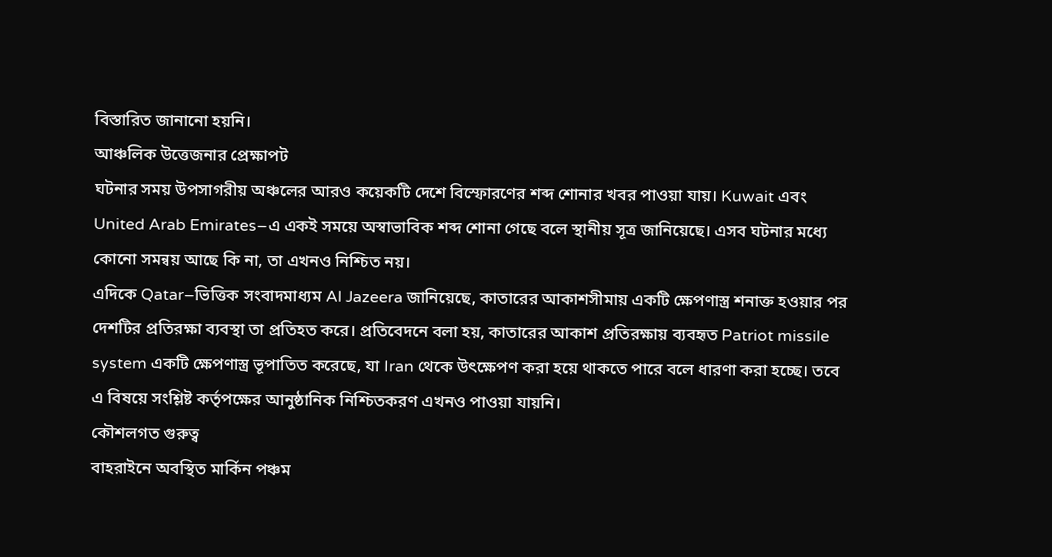বিস্তারিত জানানো হয়নি।
আঞ্চলিক উত্তেজনার প্রেক্ষাপট
ঘটনার সময় উপসাগরীয় অঞ্চলের আরও কয়েকটি দেশে বিস্ফোরণের শব্দ শোনার খবর পাওয়া যায়। Kuwait এবং United Arab Emirates–এ একই সময়ে অস্বাভাবিক শব্দ শোনা গেছে বলে স্থানীয় সূত্র জানিয়েছে। এসব ঘটনার মধ্যে কোনো সমন্বয় আছে কি না, তা এখনও নিশ্চিত নয়।
এদিকে Qatar–ভিত্তিক সংবাদমাধ্যম Al Jazeera জানিয়েছে, কাতারের আকাশসীমায় একটি ক্ষেপণাস্ত্র শনাক্ত হওয়ার পর দেশটির প্রতিরক্ষা ব্যবস্থা তা প্রতিহত করে। প্রতিবেদনে বলা হয়, কাতারের আকাশ প্রতিরক্ষায় ব্যবহৃত Patriot missile system একটি ক্ষেপণাস্ত্র ভূপাতিত করেছে, যা Iran থেকে উৎক্ষেপণ করা হয়ে থাকতে পারে বলে ধারণা করা হচ্ছে। তবে এ বিষয়ে সংশ্লিষ্ট কর্তৃপক্ষের আনুষ্ঠানিক নিশ্চিতকরণ এখনও পাওয়া যায়নি।
কৌশলগত গুরুত্ব
বাহরাইনে অবস্থিত মার্কিন পঞ্চম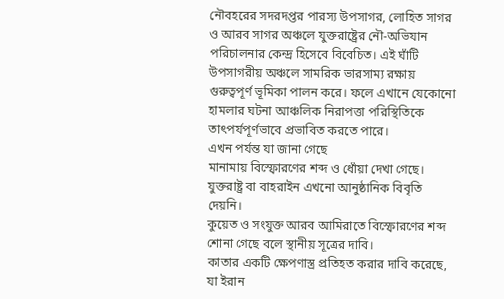নৌবহরের সদরদপ্তর পারস্য উপসাগর, লোহিত সাগর ও আরব সাগর অঞ্চলে যুক্তরাষ্ট্রের নৌ-অভিযান পরিচালনার কেন্দ্র হিসেবে বিবেচিত। এই ঘাঁটি উপসাগরীয় অঞ্চলে সামরিক ভারসাম্য রক্ষায় গুরুত্বপূর্ণ ভূমিকা পালন করে। ফলে এখানে যেকোনো হামলার ঘটনা আঞ্চলিক নিরাপত্তা পরিস্থিতিকে তাৎপর্যপূর্ণভাবে প্রভাবিত করতে পারে।
এখন পর্যন্ত যা জানা গেছে
মানামায় বিস্ফোরণের শব্দ ও ধোঁয়া দেখা গেছে।
যুক্তরাষ্ট্র বা বাহরাইন এখনো আনুষ্ঠানিক বিবৃতি দেয়নি।
কুয়েত ও সংযুক্ত আরব আমিরাতে বিস্ফোরণের শব্দ শোনা গেছে বলে স্থানীয় সূত্রের দাবি।
কাতার একটি ক্ষেপণাস্ত্র প্রতিহত করার দাবি করেছে, যা ইরান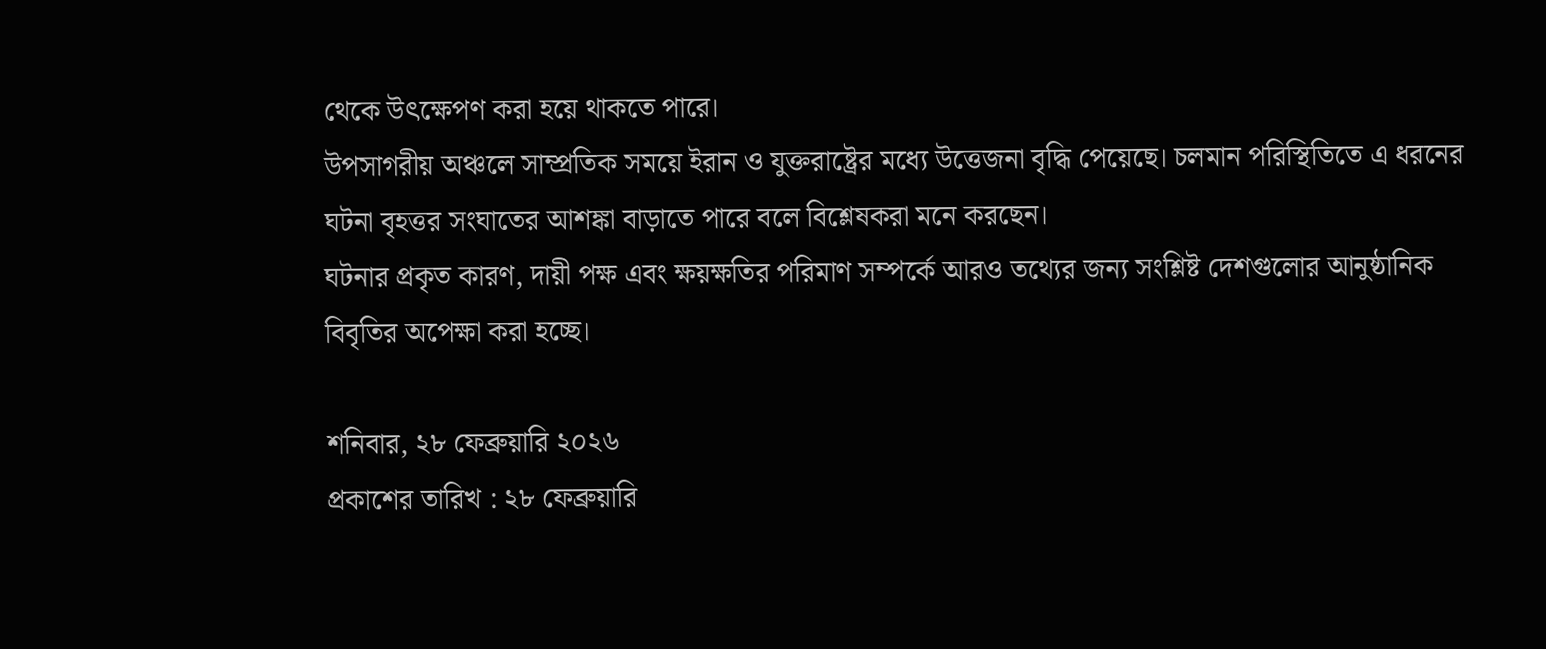থেকে উৎক্ষেপণ করা হয়ে থাকতে পারে।
উপসাগরীয় অঞ্চলে সাম্প্রতিক সময়ে ইরান ও যুক্তরাষ্ট্রের মধ্যে উত্তেজনা বৃদ্ধি পেয়েছে। চলমান পরিস্থিতিতে এ ধরনের ঘটনা বৃহত্তর সংঘাতের আশঙ্কা বাড়াতে পারে বলে বিশ্লেষকরা মনে করছেন।
ঘটনার প্রকৃত কারণ, দায়ী পক্ষ এবং ক্ষয়ক্ষতির পরিমাণ সম্পর্কে আরও তথ্যের জন্য সংশ্লিষ্ট দেশগুলোর আনুষ্ঠানিক বিবৃতির অপেক্ষা করা হচ্ছে।

শনিবার, ২৮ ফেব্রুয়ারি ২০২৬
প্রকাশের তারিখ : ২৮ ফেব্রুয়ারি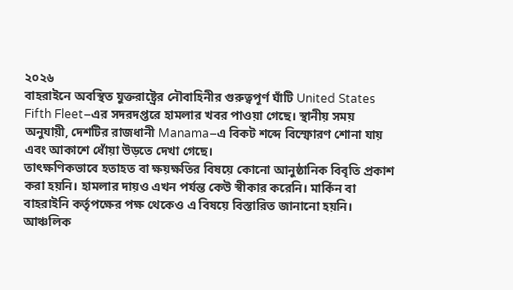২০২৬
বাহরাইনে অবস্থিত যুক্তরাষ্ট্রের নৌবাহিনীর গুরুত্বপূর্ণ ঘাঁটি United States Fifth Fleet–এর সদরদপ্তরে হামলার খবর পাওয়া গেছে। স্থানীয় সময় অনুযায়ী, দেশটির রাজধানী Manama–এ বিকট শব্দে বিস্ফোরণ শোনা যায় এবং আকাশে ধোঁয়া উড়তে দেখা গেছে।
তাৎক্ষণিকভাবে হতাহত বা ক্ষয়ক্ষতির বিষয়ে কোনো আনুষ্ঠানিক বিবৃতি প্রকাশ করা হয়নি। হামলার দায়ও এখন পর্যন্ত কেউ স্বীকার করেনি। মার্কিন বা বাহরাইনি কর্তৃপক্ষের পক্ষ থেকেও এ বিষয়ে বিস্তারিত জানানো হয়নি।
আঞ্চলিক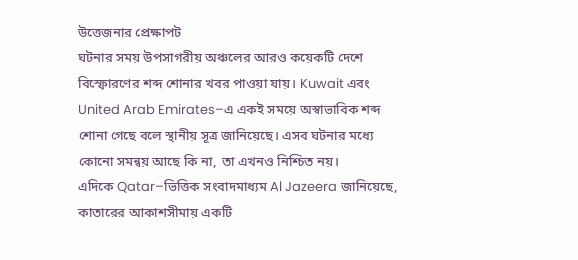উত্তেজনার প্রেক্ষাপট
ঘটনার সময় উপসাগরীয় অঞ্চলের আরও কয়েকটি দেশে বিস্ফোরণের শব্দ শোনার খবর পাওয়া যায়। Kuwait এবং United Arab Emirates–এ একই সময়ে অস্বাভাবিক শব্দ শোনা গেছে বলে স্থানীয় সূত্র জানিয়েছে। এসব ঘটনার মধ্যে কোনো সমন্বয় আছে কি না, তা এখনও নিশ্চিত নয়।
এদিকে Qatar–ভিত্তিক সংবাদমাধ্যম Al Jazeera জানিয়েছে, কাতারের আকাশসীমায় একটি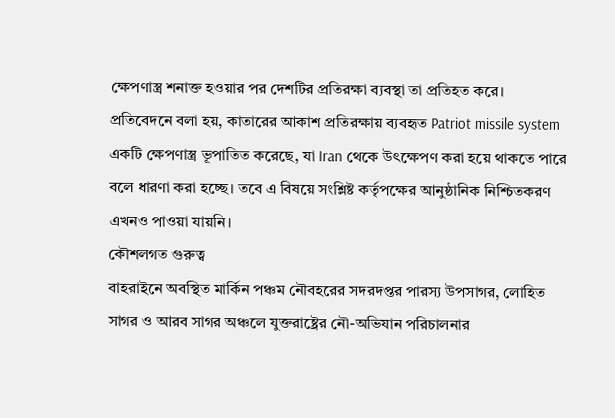ক্ষেপণাস্ত্র শনাক্ত হওয়ার পর দেশটির প্রতিরক্ষা ব্যবস্থা তা প্রতিহত করে। প্রতিবেদনে বলা হয়, কাতারের আকাশ প্রতিরক্ষায় ব্যবহৃত Patriot missile system একটি ক্ষেপণাস্ত্র ভূপাতিত করেছে, যা Iran থেকে উৎক্ষেপণ করা হয়ে থাকতে পারে বলে ধারণা করা হচ্ছে। তবে এ বিষয়ে সংশ্লিষ্ট কর্তৃপক্ষের আনুষ্ঠানিক নিশ্চিতকরণ এখনও পাওয়া যায়নি।
কৌশলগত গুরুত্ব
বাহরাইনে অবস্থিত মার্কিন পঞ্চম নৌবহরের সদরদপ্তর পারস্য উপসাগর, লোহিত সাগর ও আরব সাগর অঞ্চলে যুক্তরাষ্ট্রের নৌ-অভিযান পরিচালনার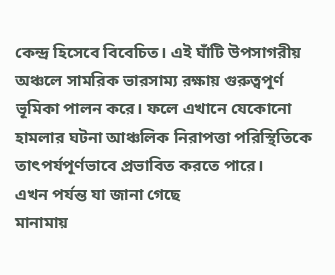কেন্দ্র হিসেবে বিবেচিত। এই ঘাঁটি উপসাগরীয় অঞ্চলে সামরিক ভারসাম্য রক্ষায় গুরুত্বপূর্ণ ভূমিকা পালন করে। ফলে এখানে যেকোনো হামলার ঘটনা আঞ্চলিক নিরাপত্তা পরিস্থিতিকে তাৎপর্যপূর্ণভাবে প্রভাবিত করতে পারে।
এখন পর্যন্ত যা জানা গেছে
মানামায়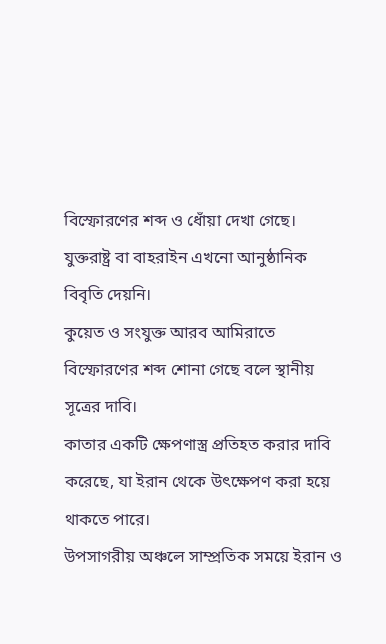বিস্ফোরণের শব্দ ও ধোঁয়া দেখা গেছে।
যুক্তরাষ্ট্র বা বাহরাইন এখনো আনুষ্ঠানিক বিবৃতি দেয়নি।
কুয়েত ও সংযুক্ত আরব আমিরাতে বিস্ফোরণের শব্দ শোনা গেছে বলে স্থানীয় সূত্রের দাবি।
কাতার একটি ক্ষেপণাস্ত্র প্রতিহত করার দাবি করেছে, যা ইরান থেকে উৎক্ষেপণ করা হয়ে থাকতে পারে।
উপসাগরীয় অঞ্চলে সাম্প্রতিক সময়ে ইরান ও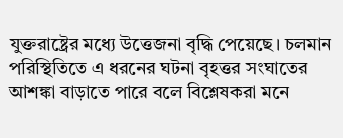যুক্তরাষ্ট্রের মধ্যে উত্তেজনা বৃদ্ধি পেয়েছে। চলমান পরিস্থিতিতে এ ধরনের ঘটনা বৃহত্তর সংঘাতের আশঙ্কা বাড়াতে পারে বলে বিশ্লেষকরা মনে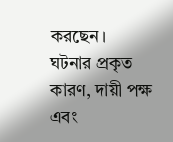করছেন।
ঘটনার প্রকৃত কারণ, দায়ী পক্ষ এবং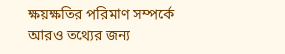ক্ষয়ক্ষতির পরিমাণ সম্পর্কে আরও তথ্যের জন্য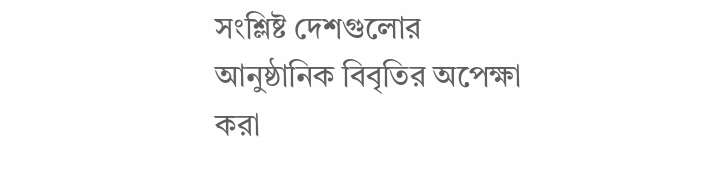সংশ্লিষ্ট দেশগুলোর আনুষ্ঠানিক বিবৃতির অপেক্ষা করা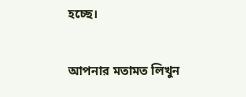হচ্ছে।

আপনার মতামত লিখুন